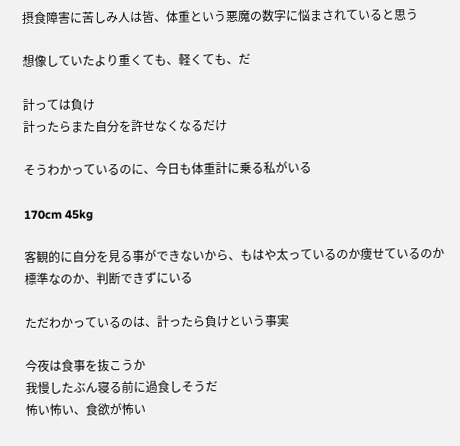摂食障害に苦しみ人は皆、体重という悪魔の数字に悩まされていると思う

想像していたより重くても、軽くても、だ

計っては負け
計ったらまた自分を許せなくなるだけ

そうわかっているのに、今日も体重計に乗る私がいる

170cm 45kg

客観的に自分を見る事ができないから、もはや太っているのか痩せているのか標準なのか、判断できずにいる

ただわかっているのは、計ったら負けという事実

今夜は食事を抜こうか
我慢したぶん寝る前に過食しそうだ
怖い怖い、食欲が怖い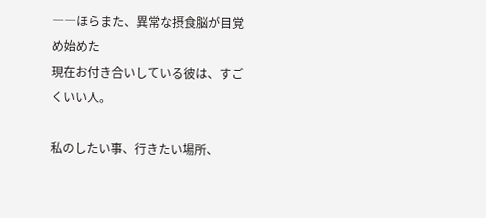――ほらまた、異常な摂食脳が目覚め始めた
現在お付き合いしている彼は、すごくいい人。

私のしたい事、行きたい場所、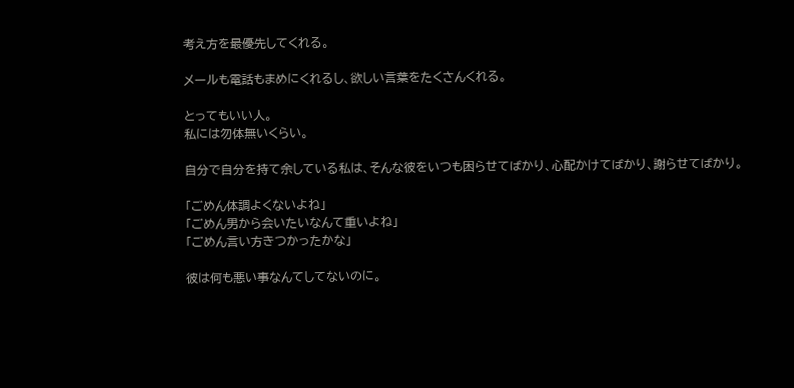考え方を最優先してくれる。

メールも電話もまめにくれるし、欲しい言葉をたくさんくれる。

とってもいい人。
私には勿体無いくらい。

自分で自分を持て余している私は、そんな彼をいつも困らせてばかり、心配かけてばかり、謝らせてばかり。

「ごめん体調よくないよね」
「ごめん男から会いたいなんて重いよね」
「ごめん言い方きつかったかな」

彼は何も悪い事なんてしてないのに。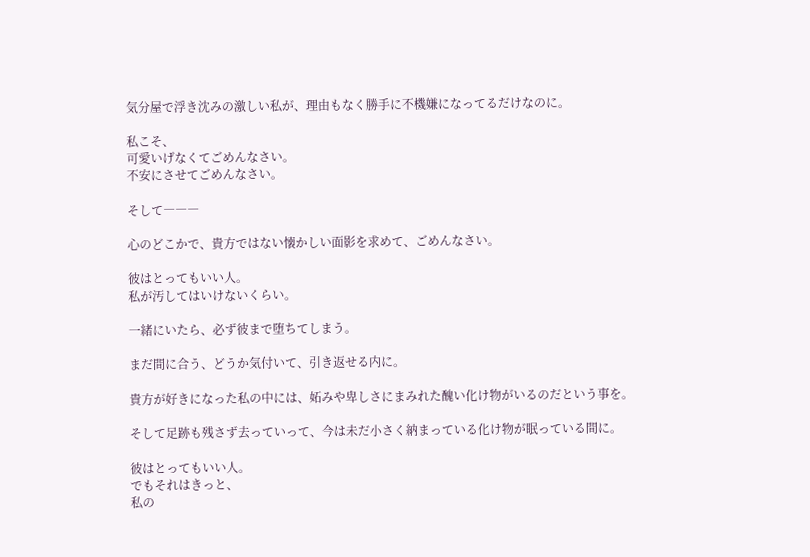気分屋で浮き沈みの激しい私が、理由もなく勝手に不機嫌になってるだけなのに。

私こそ、
可愛いげなくてごめんなさい。
不安にさせてごめんなさい。

そして―――

心のどこかで、貴方ではない懐かしい面影を求めて、ごめんなさい。

彼はとってもいい人。
私が汚してはいけないくらい。

一緒にいたら、必ず彼まで堕ちてしまう。

まだ間に合う、どうか気付いて、引き返せる内に。

貴方が好きになった私の中には、妬みや卑しさにまみれた醜い化け物がいるのだという事を。

そして足跡も残さず去っていって、今は未だ小さく納まっている化け物が眠っている間に。

彼はとってもいい人。
でもそれはきっと、
私の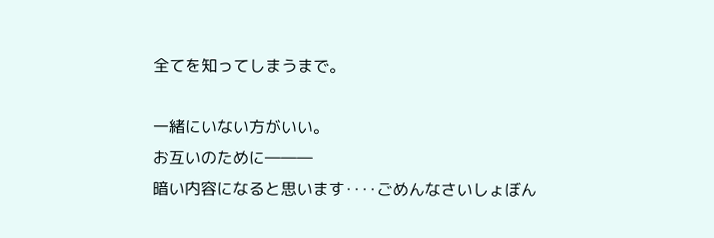全てを知ってしまうまで。

一緒にいない方がいい。
お互いのために―――
暗い内容になると思います‥‥ごめんなさいしょぼん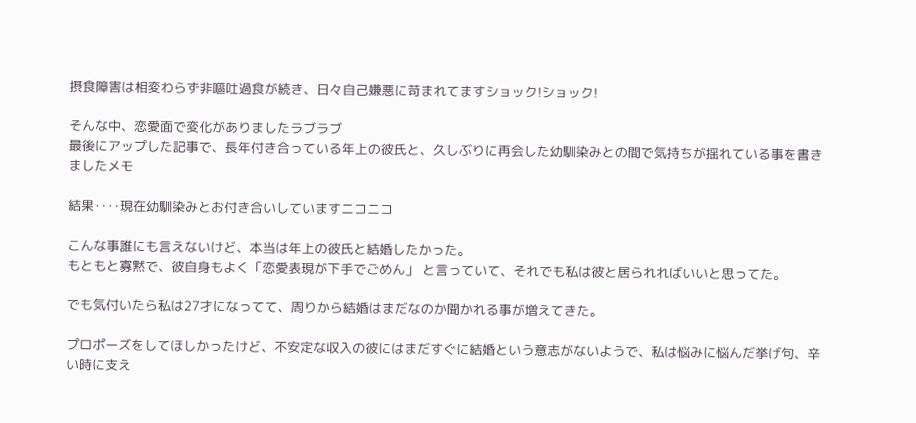摂食障害は相変わらず非嘔吐過食が続き、日々自己嫌悪に苛まれてますショック!ショック!

そんな中、恋愛面で変化がありましたラブラブ
最後にアップした記事で、長年付き合っている年上の彼氏と、久しぶりに再会した幼馴染みとの間で気持ちが揺れている事を書きましたメモ

結果‥‥現在幼馴染みとお付き合いしていますニコニコ

こんな事誰にも言えないけど、本当は年上の彼氏と結婚したかった。
もともと寡黙で、彼自身もよく「恋愛表現が下手でごめん」 と言っていて、それでも私は彼と居られればいいと思ってた。

でも気付いたら私は27才になってて、周りから結婚はまだなのか聞かれる事が増えてきた。

プロポーズをしてほしかったけど、不安定な収入の彼にはまだすぐに結婚という意志がないようで、私は悩みに悩んだ挙げ句、辛い時に支え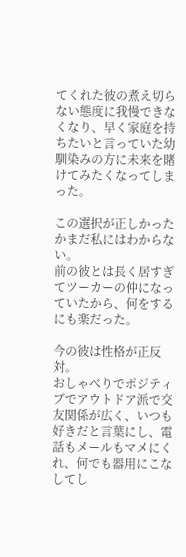てくれた彼の煮え切らない態度に我慢できなくなり、早く家庭を持ちたいと言っていた幼馴染みの方に未来を賭けてみたくなってしまった。

この選択が正しかったかまだ私にはわからない。
前の彼とは長く居すぎてツーカーの仲になっていたから、何をするにも楽だった。

今の彼は性格が正反対。
おしゃべりでポジティブでアウトドア派で交友関係が広く、いつも好きだと言葉にし、電話もメールもマメにくれ、何でも器用にこなしてし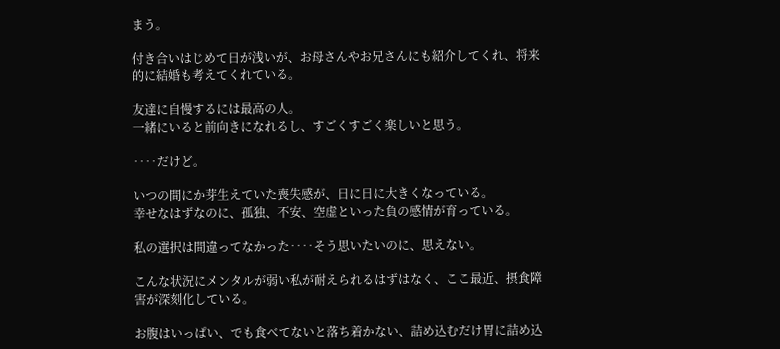まう。

付き合いはじめて日が浅いが、お母さんやお兄さんにも紹介してくれ、将来的に結婚も考えてくれている。

友達に自慢するには最高の人。
一緒にいると前向きになれるし、すごくすごく楽しいと思う。

‥‥だけど。

いつの間にか芽生えていた喪失感が、日に日に大きくなっている。
幸せなはずなのに、孤独、不安、空虚といった負の感情が育っている。

私の選択は間違ってなかった‥‥そう思いたいのに、思えない。

こんな状況にメンタルが弱い私が耐えられるはずはなく、ここ最近、摂食障害が深刻化している。

お腹はいっぱい、でも食べてないと落ち着かない、詰め込むだけ胃に詰め込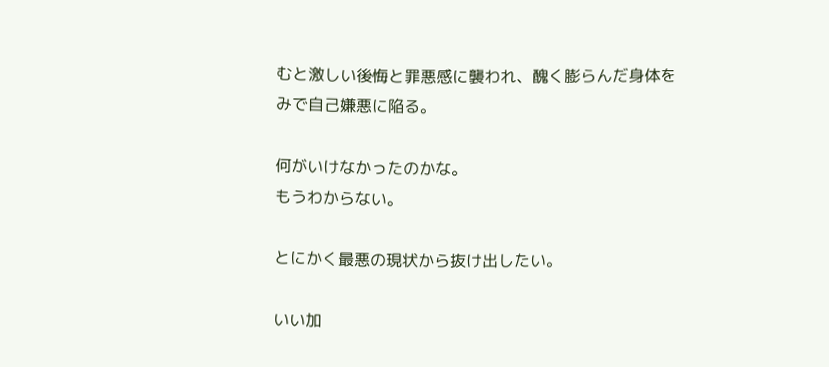むと激しい後悔と罪悪感に襲われ、醜く膨らんだ身体をみで自己嫌悪に陥る。

何がいけなかったのかな。
もうわからない。

とにかく最悪の現状から抜け出したい。

いい加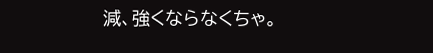減、強くならなくちゃ。